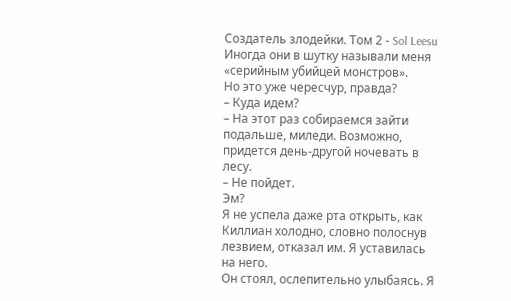Создатель злодейки. Том 2 - Sol Leesu
Иногда они в шутку называли меня «серийным убийцей монстров».
Но это уже чересчур, правда?
– Куда идем?
– На этот раз собираемся зайти подальше, миледи. Возможно, придется день-другой ночевать в лесу.
– Не пойдет.
Эм?
Я не успела даже рта открыть, как Киллиан холодно, словно полоснув лезвием, отказал им. Я уставилась на него.
Он стоял, ослепительно улыбаясь. Я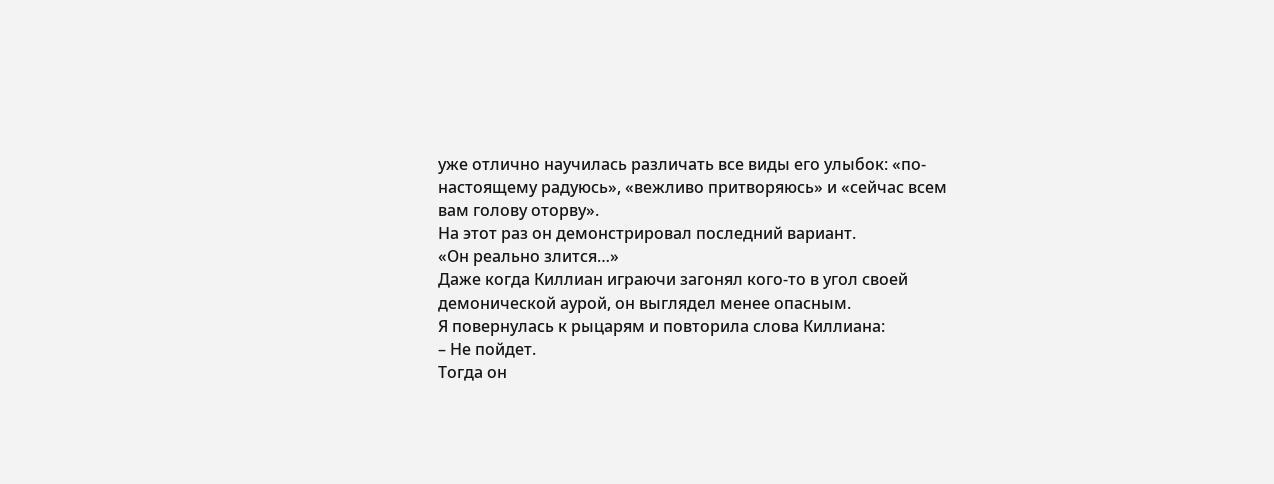уже отлично научилась различать все виды его улыбок: «по-настоящему радуюсь», «вежливо притворяюсь» и «сейчас всем вам голову оторву».
На этот раз он демонстрировал последний вариант.
«Он реально злится…»
Даже когда Киллиан играючи загонял кого-то в угол своей демонической аурой, он выглядел менее опасным.
Я повернулась к рыцарям и повторила слова Киллиана:
– Не пойдет.
Тогда он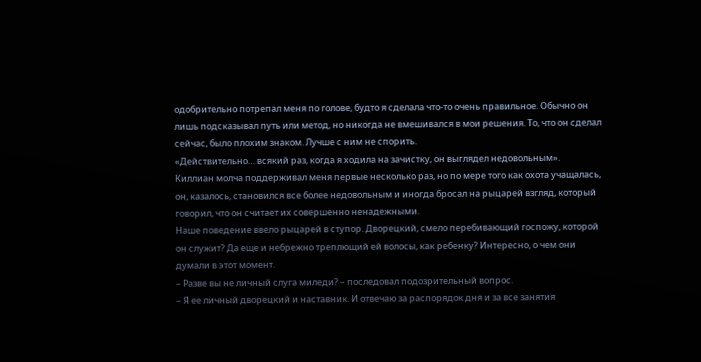одобрительно потрепал меня по голове, будто я сделала что-то очень правильное. Обычно он лишь подсказывал путь или метод, но никогда не вмешивался в мои решения. То, что он сделал сейчас, было плохим знаком. Лучше с ним не спорить.
«Действительно… всякий раз, когда я ходила на зачистку, он выглядел недовольным».
Киллиан молча поддерживал меня первые несколько раз, но по мере того как охота учащалась, он, казалось, становился все более недовольным и иногда бросал на рыцарей взгляд, который говорил, что он считает их совершенно ненадежными.
Наше поведение ввело рыцарей в ступор. Дворецкий, смело перебивающий госпожу, которой он служит? Да еще и небрежно треплющий ей волосы, как ребенку? Интересно, о чем они думали в этот момент.
– Разве вы не личный слуга миледи? – последовал подозрительный вопрос.
– Я ее личный дворецкий и наставник. И отвечаю за распорядок дня и за все занятия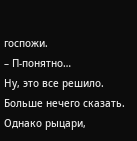госпожи.
– П-понятно…
Ну, это все решило. Больше нечего сказать.
Однако рыцари,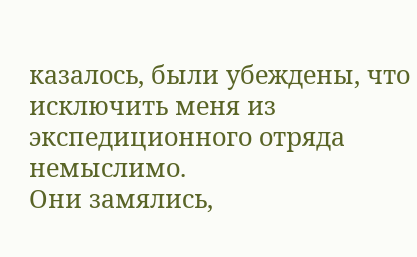казалось, были убеждены, что исключить меня из экспедиционного отряда немыслимо.
Они замялись,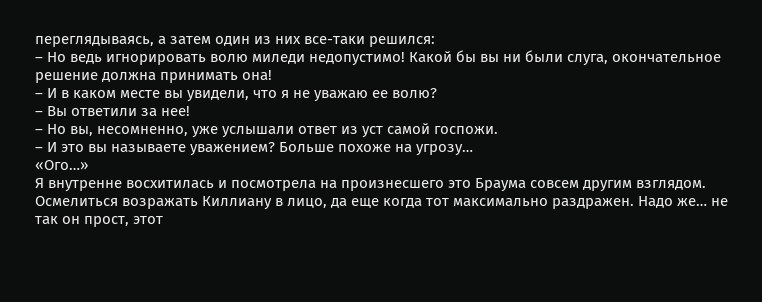переглядываясь, а затем один из них все-таки решился:
– Но ведь игнорировать волю миледи недопустимо! Какой бы вы ни были слуга, окончательное решение должна принимать она!
– И в каком месте вы увидели, что я не уважаю ее волю?
– Вы ответили за нее!
– Но вы, несомненно, уже услышали ответ из уст самой госпожи.
– И это вы называете уважением? Больше похоже на угрозу…
«Ого…»
Я внутренне восхитилась и посмотрела на произнесшего это Браума совсем другим взглядом. Осмелиться возражать Киллиану в лицо, да еще когда тот максимально раздражен. Надо же… не так он прост, этот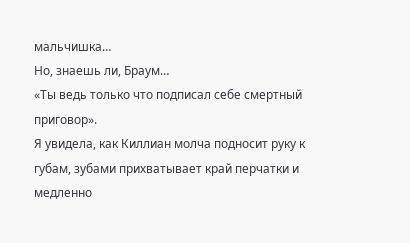мальчишка…
Но, знаешь ли, Браум…
«Ты ведь только что подписал себе смертный приговор».
Я увидела, как Киллиан молча подносит руку к губам, зубами прихватывает край перчатки и медленно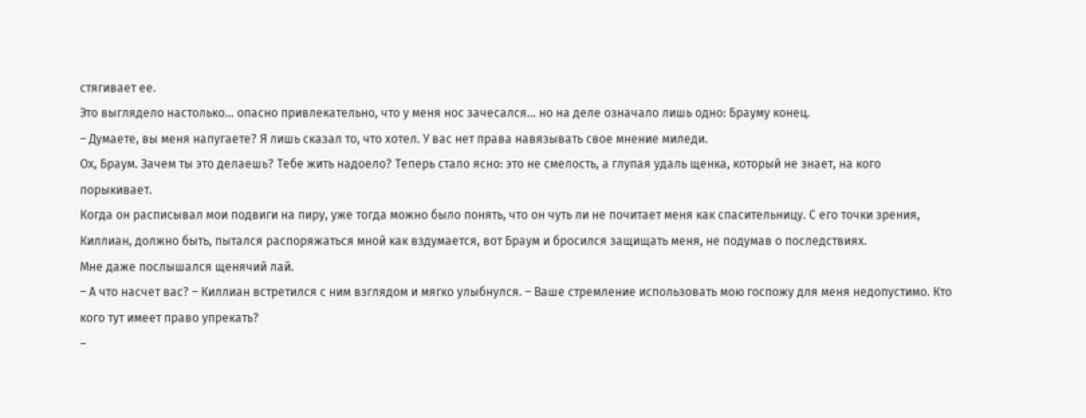стягивает ее.
Это выглядело настолько… опасно привлекательно, что у меня нос зачесался… но на деле означало лишь одно: Брауму конец.
– Думаете, вы меня напугаете? Я лишь сказал то, что хотел. У вас нет права навязывать свое мнение миледи.
Ох, Браум. Зачем ты это делаешь? Тебе жить надоело? Теперь стало ясно: это не смелость, а глупая удаль щенка, который не знает, на кого порыкивает.
Когда он расписывал мои подвиги на пиру, уже тогда можно было понять, что он чуть ли не почитает меня как спасительницу. С его точки зрения, Киллиан, должно быть, пытался распоряжаться мной как вздумается, вот Браум и бросился защищать меня, не подумав о последствиях.
Мне даже послышался щенячий лай.
– А что насчет вас? – Киллиан встретился с ним взглядом и мягко улыбнулся. – Ваше стремление использовать мою госпожу для меня недопустимо. Кто кого тут имеет право упрекать?
–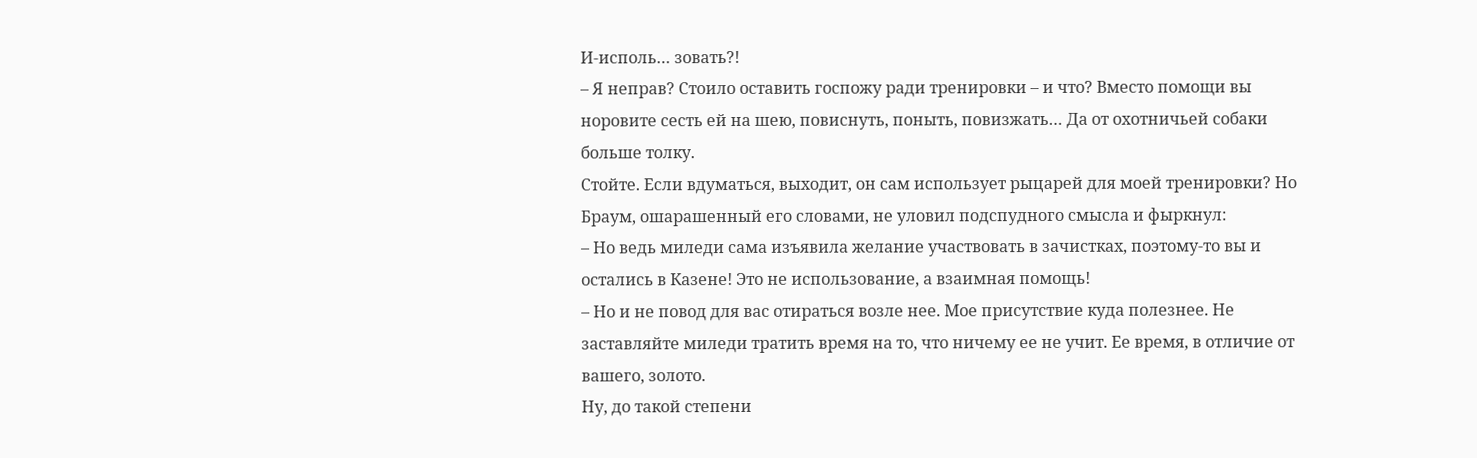И-исполь… зовать?!
– Я неправ? Стоило оставить госпожу ради тренировки – и что? Вместо помощи вы норовите сесть ей на шею, повиснуть, поныть, повизжать… Да от охотничьей собаки больше толку.
Стойте. Если вдуматься, выходит, он сам использует рыцарей для моей тренировки? Но Браум, ошарашенный его словами, не уловил подспудного смысла и фыркнул:
– Но ведь миледи сама изъявила желание участвовать в зачистках, поэтому-то вы и остались в Казене! Это не использование, а взаимная помощь!
– Но и не повод для вас отираться возле нее. Мое присутствие куда полезнее. Не заставляйте миледи тратить время на то, что ничему ее не учит. Ее время, в отличие от вашего, золото.
Ну, до такой степени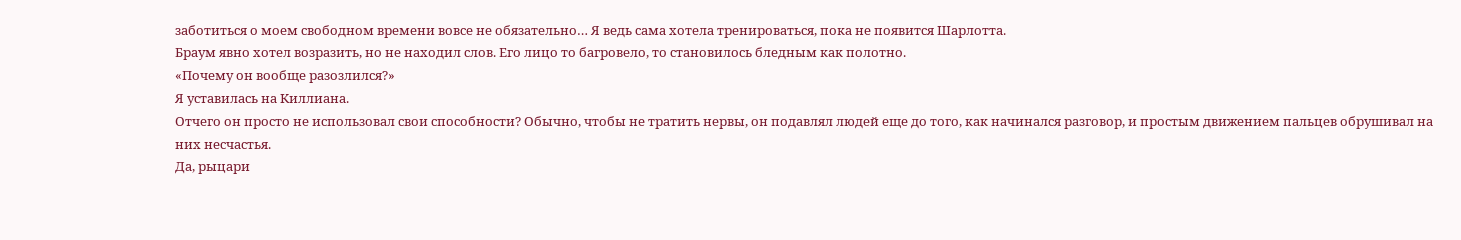заботиться о моем свободном времени вовсе не обязательно… Я ведь сама хотела тренироваться, пока не появится Шарлотта.
Браум явно хотел возразить, но не находил слов. Его лицо то багровело, то становилось бледным как полотно.
«Почему он вообще разозлился?»
Я уставилась на Киллиана.
Отчего он просто не использовал свои способности? Обычно, чтобы не тратить нервы, он подавлял людей еще до того, как начинался разговор, и простым движением пальцев обрушивал на них несчастья.
Да, рыцари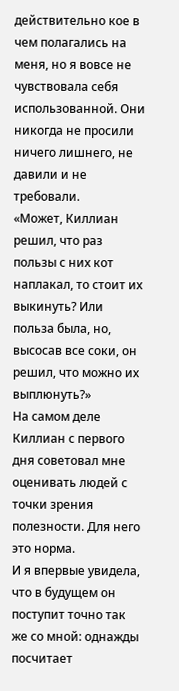действительно кое в чем полагались на меня, но я вовсе не чувствовала себя использованной. Они никогда не просили ничего лишнего, не давили и не требовали.
«Может, Киллиан решил, что раз пользы с них кот наплакал, то стоит их выкинуть? Или польза была, но, высосав все соки, он решил, что можно их выплюнуть?»
На самом деле Киллиан с первого дня советовал мне оценивать людей с точки зрения полезности. Для него это норма.
И я впервые увидела, что в будущем он поступит точно так же со мной: однажды посчитает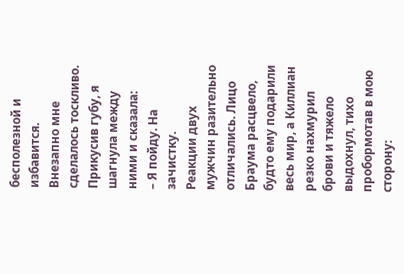бесполезной и избавится.
Внезапно мне сделалось тоскливо. Прикусив губу, я шагнула между ними и сказала:
– Я пойду. На зачистку.
Реакции двух мужчин разительно отличались. Лицо Браума расцвело, будто ему подарили весь мир, а Киллиан резко нахмурил брови и тяжело выдохнул, тихо пробормотав в мою сторону: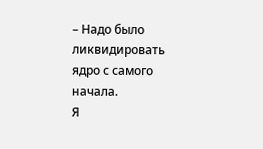– Надо было ликвидировать ядро с самого начала.
Я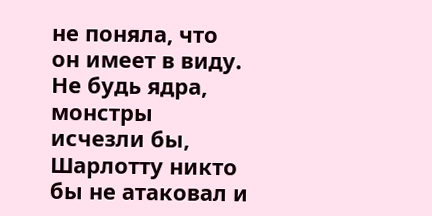не поняла, что он имеет в виду. Не будь ядра, монстры исчезли бы, Шарлотту никто бы не атаковал и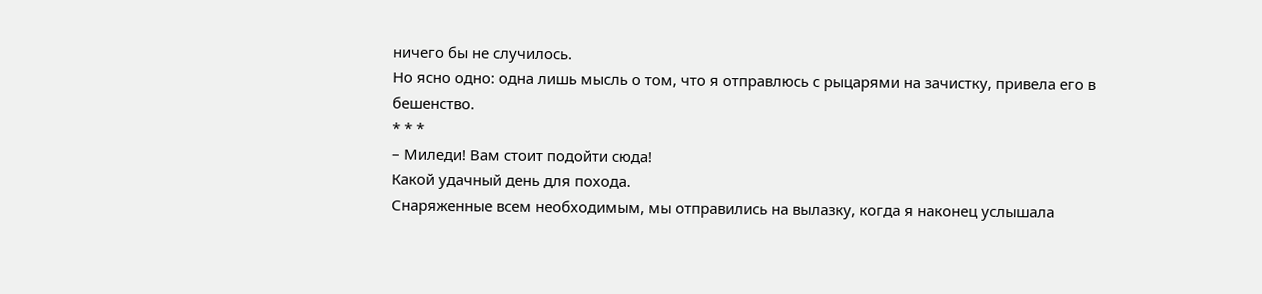ничего бы не случилось.
Но ясно одно: одна лишь мысль о том, что я отправлюсь с рыцарями на зачистку, привела его в бешенство.
* * *
– Миледи! Вам стоит подойти сюда!
Какой удачный день для похода.
Снаряженные всем необходимым, мы отправились на вылазку, когда я наконец услышала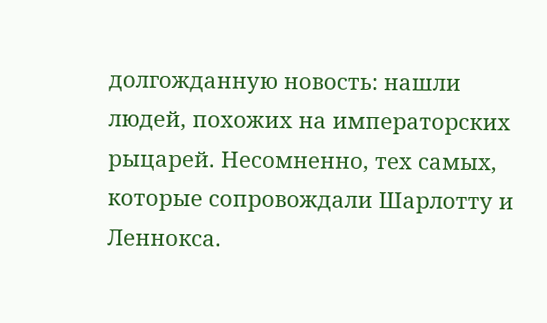долгожданную новость: нашли людей, похожих на императорских рыцарей. Несомненно, тех самых, которые сопровождали Шарлотту и Леннокса.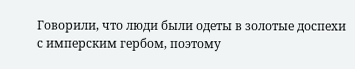Говорили, что люди были одеты в золотые доспехи с имперским гербом, поэтому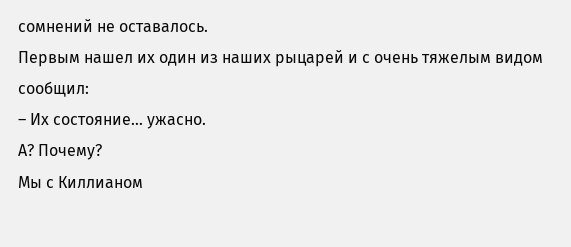сомнений не оставалось.
Первым нашел их один из наших рыцарей и с очень тяжелым видом сообщил:
– Их состояние… ужасно.
А? Почему?
Мы с Киллианом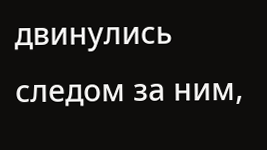двинулись следом за ним,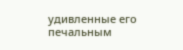удивленные его печальным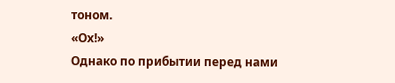тоном.
«Ох!»
Однако по прибытии перед нами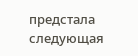предстала следующая